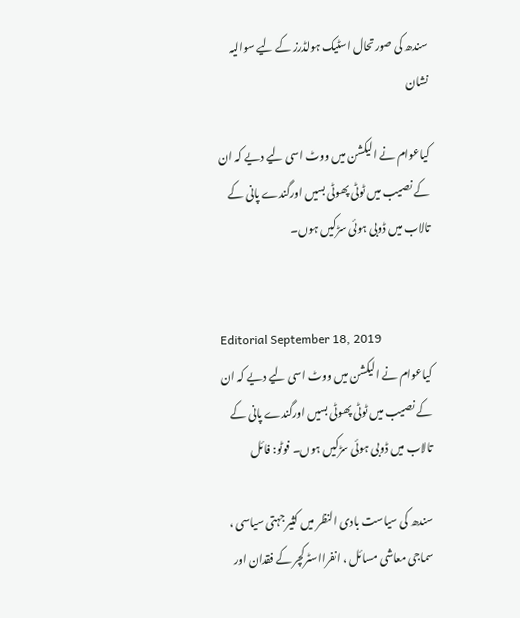سندھ کی صورتحال اسٹیک ہولڈرز کے لیے سوالیہ نشان

کیاعوام نے الیکشن میں ووٹ اسی لیے دیے کہ ان کے نصیب میں ٹوٹی پھوٹی بسیں اورگندے پانی کے تالاب میں ڈوبی ہوئی سڑکیں ہوں۔


Editorial September 18, 2019
کیاعوام نے الیکشن میں ووٹ اسی لیے دیے کہ ان کے نصیب میں ٹوٹی پھوٹی بسیں اورگندے پانی کے تالاب میں ڈوبی ہوئی سڑکیں ہوں۔ فوٹو: فائل

سندھ کی سیاست بادی النظر میں کثیر جہتی سیاسی ، سماجی معاشی مسائل ، انفرااسٹرکچر کے فقدان اور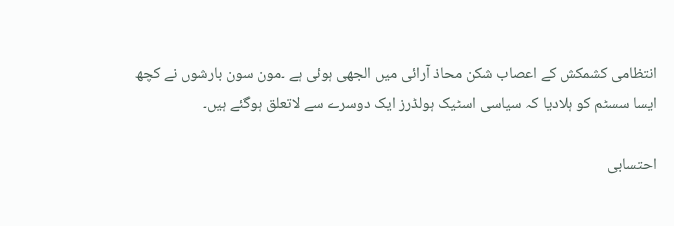انتظامی کشمکش کے اعصاب شکن محاذ آرائی میں الجھی ہوئی ہے ۔مون سون بارشوں نے کچھ ایسا سسٹم کو ہلادیا کہ سیاسی اسٹیک ہولڈرز ایک دوسرے سے لاتعلق ہوگئے ہیں۔

احتسابی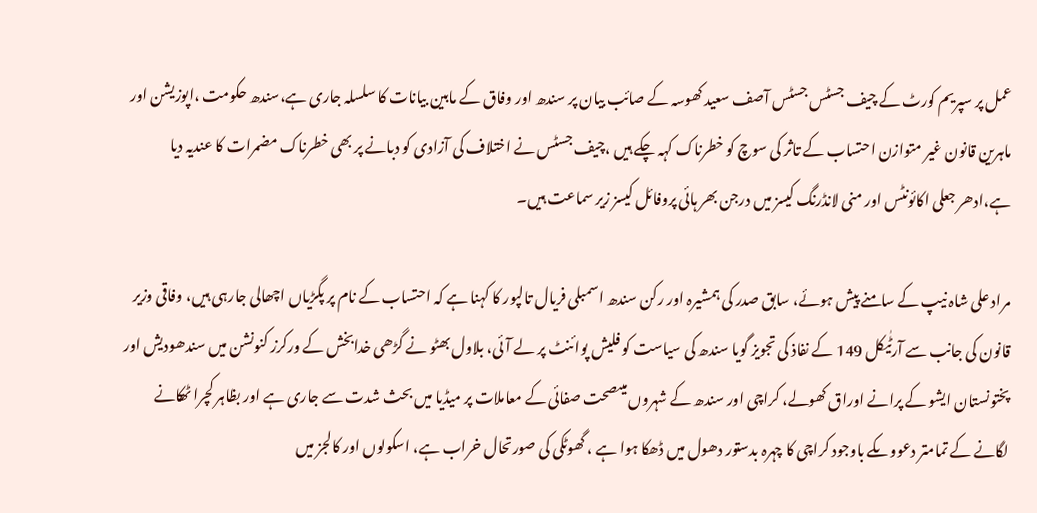عمل پر سپریم کورٹ کے چیف جسٹس جسٹس آصف سعید کھوسہ کے صائب بیان پر سندھ اور وفاق کے مابین بیانات کا سلسلہ جاری ہے،سندھ حکومت ،اپوزیشن اور ماہرین قانون غیر متوازن احتساب کے تاثر کی سوچ کو خطرناک کہہ چکے ہیں ،چیف جسٹس نے اختلاف کی آزادی کو دبانے پر بھی خطرناک مضمرات کا عندیہ دیا ہے،ادھر جعلی اکائونٹس اور منی لانڈرنگ کیسز میں درجن بھر ہائی پروفائل کیسز زیر سماعت ہیں۔

مراد علی شاہ نیپ کے سامنے پیش ہوئے، سابق صدر کی ہمشیرہ اور رکن سندھ اسمبلی فریال تالپور کا کہنا ہے کہ احتساب کے نام پر پگڑیاں اچھالی جارہی ہیں، وفاقی وزیر قانون کی جانب سے آرٹٰیکل 149 کے نفاذ کی تجویز گویا سندھ کی سیاست کو فلیش پوائنٹ پر لے آئی، بلاول بھٹو نے گڑھی خدابخش کے ورکرز کنونشن میں سندھودیش اور پختونستان ایشو کے پرانے اوراق کھولے، کراچی اور سندھ کے شہروں میںصحت صفائی کے معاملات پر میڈیا میں بحث شدت سے جاری ہے اور بظاہر کچرا ٹھکانے لگانے کے تمامتر دعووںکے باوجود کراچی کا چہرہ بدستور دھول میں ڈھکا ہوا ہے ، گھوٹکی کی صورتحال خراب ہے، اسکولوں اور کالجز میں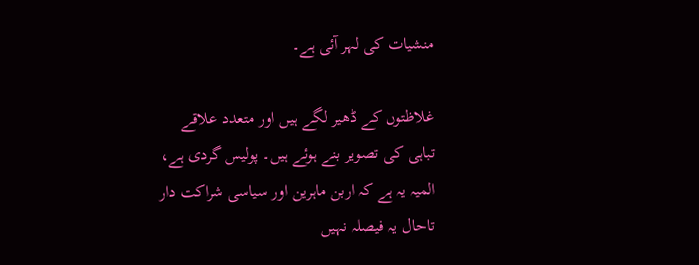منشیات کی لہر آئی ہے۔

غلاظتوں کے ڈھیر لگے ہیں اور متعدد علاقے تباہی کی تصویر بنے ہوئے ہیں۔ پولیس گردی ہے، المیہ یہ ہے کہ اربن ماہرین اور سیاسی شراکت دار تاحال یہ فیصلہ نہیں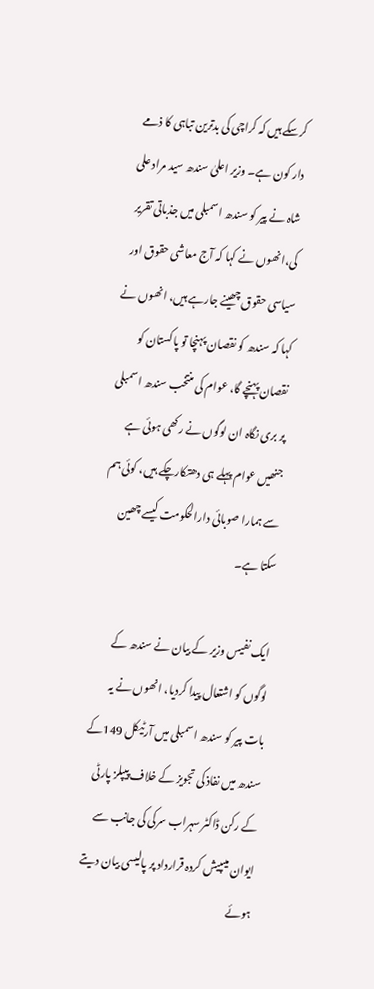کرسکے ہیں کہ کراچی کی بدترین تباہی کا ذمے دار کون ہے۔ وزیر اعلیٰ سندھ سید مراد علی شاہ نے پیر کو سندھ اسمبلی میں جذباتی تقریر کی،انھوں نے کہا کہ آج معاشی حقوق اور سیاسی حقوق چھینے جارہے ہیں، انھوں نے کہا کہ سندھ کو نقصان پہنچا تو پاکستان کو نقصان پہنچے گا، عوام کی منتخب سندھ اسمبلی پر بری نگاہ ان لوگوں نے رکھی ہوئی ہے جنھیں عوام پہلے ہی دھتکارچکے ہیں، کوئی ہم سے ہمارا صوبائی دارالحکومت کیسے چھین سکتا ہے۔

ایک نفیس وزیر کے بیان نے سندھ کے لوگوں کو اشتعال پیدا کردیا، انھوں نے یہ بات پیر کو سندھ اسمبلی میں آرٹیکل 149کے سندھ میں نفاذ کی تجویز کے خلاف پیپلز پارٹی کے رکن ڈاکٹر سہراب سرکی کی جانب سے ایوان میںپیش کردہ قرارداد پر پالیسی بیان دیتے ہوئے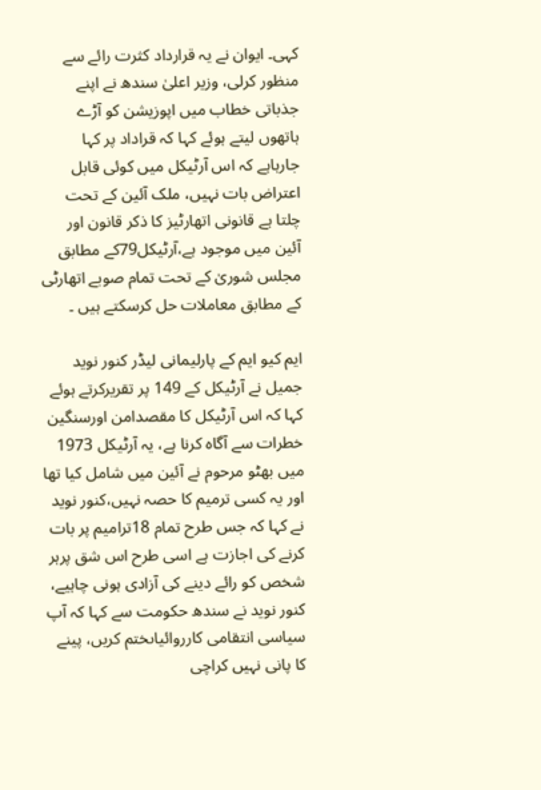کہی۔ ایوان نے یہ قرارداد کثرت رائے سے منظور کرلی، وزیر اعلیٰ سندھ نے اپنے جذباتی خطاب میں اپوزیشن کو آڑے ہاتھوں لیتے ہوئے کہا کہ قراداد پر کہا جارہاہے کہ اس آرٹیکل میں کوئی قابل اعتراض بات نہیں، ملک آئین کے تحت چلتا ہے قانونی اتھارٹیز کا ذکر قانون اور آئین میں موجود ہے،آرٹیکل79کے مطابق مجلس شوریٰ کے تحت تمام صوبے اتھارٹی کے مطابق معاملات حل کرسکتے ہیں ۔

ایم کیو ایم کے پارلیمانی لیڈر کنور نوید جمیل نے آرٹیکل کے 149 پر تقریرکرتے ہوئے کہا کہ اس آرٹیکل کا مقصدامن اورسنگین خطرات سے آگاہ کرنا ہے، یہ آرٹیکل 1973 میں بھٹو مرحوم نے آئین میں شامل کیا تھا اور یہ کسی ترمیم کا حصہ نہیں،کنور نوید نے کہا کہ جس طرح تمام 18ترامیم پر بات کرنے کی اجازت ہے اسی طرح اس شق پرہر شخص کو رائے دینے کی آزادی ہونی چاہیے، کنور نوید نے سندھ حکومت سے کہا کہ آپ سیاسی انتقامی کارروائیاںختم کریں، پینے کا پانی نہیں کراچی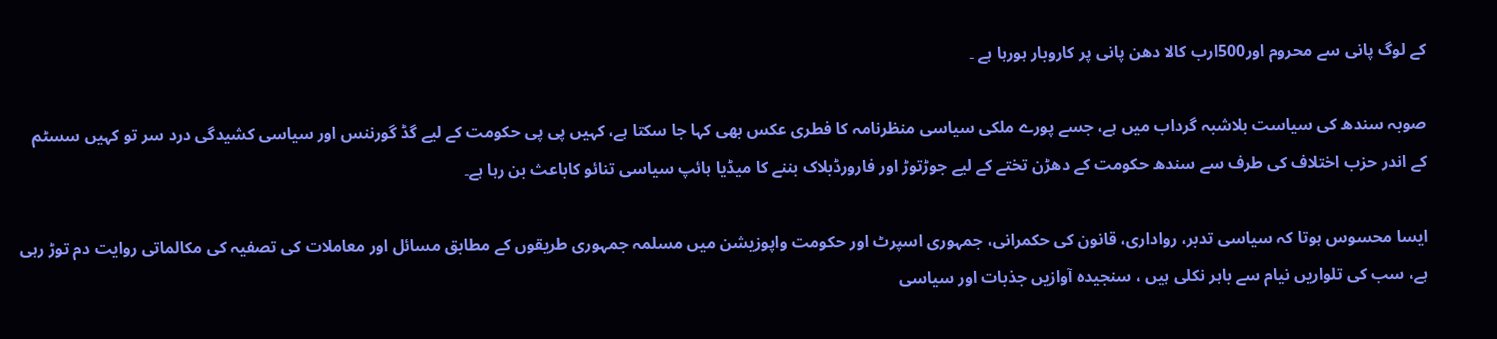کے لوگ پانی سے محروم اور500ارب کالا دھن پانی پر کاروبار ہورہا ہے ۔

صوبہ سندھ کی سیاست بلاشبہ گرداب میں ہے، جسے پورے ملکی سیاسی منظرنامہ کا فطری عکس بھی کہا جا سکتا ہے، کہیں پی پی حکومت کے لیے گڈ گورننس اور سیاسی کشیدگی درد سر تو کہیں سسٹم کے اندر حزب اختلاف کی طرف سے سندھ حکومت کے دھڑن تختے کے لیے جوڑتوڑ اور فارورڈبلاک بننے کا میڈیا ہائپ سیاسی تنائو کاباعث بن رہا ہے۔

ایسا محسوس ہوتا کہ سیاسی تدبر، رواداری، قانون کی حکمرانی، جمہوری اسپرٹ اور حکومت واپوزیشن میں مسلمہ جمہوری طریقوں کے مطابق مسائل اور معاملات کی تصفیہ کی مکالماتی روایت دم توڑ رہی ہے، سب کی تلواریں نیام سے باہر نکلی ہیں ، سنجیدہ آوازیں جذبات اور سیاسی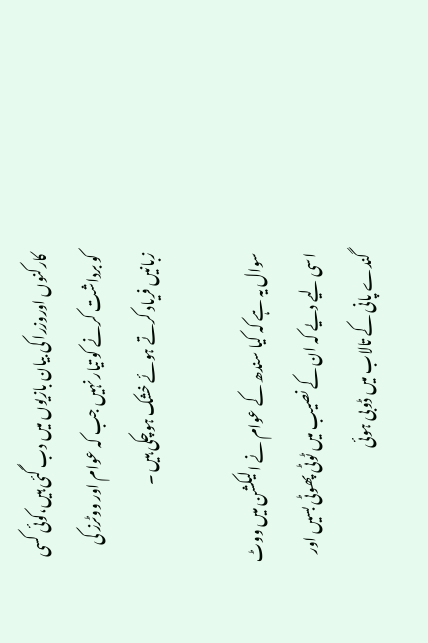کارکنوں اوروزرا کی بیان بازیوں میں دب گئی ہیں،کوئی کسی کو برداشت کرنے کو تیار نہیں جب کہ عوام اور ووٹرز کی زبانیں فریاد کرتے ہوئے خشک ہوچکی ہیں ۔

سوال یہ ہے کہ کیا سندھ کے عوام نے الیکشن میں ووٹ اسی لیے دیے کہ ان کے نصیب میں ٹوٹی پھوٹی بسیں اور گندے پانی کے تالاب میں ڈوبی ہوئی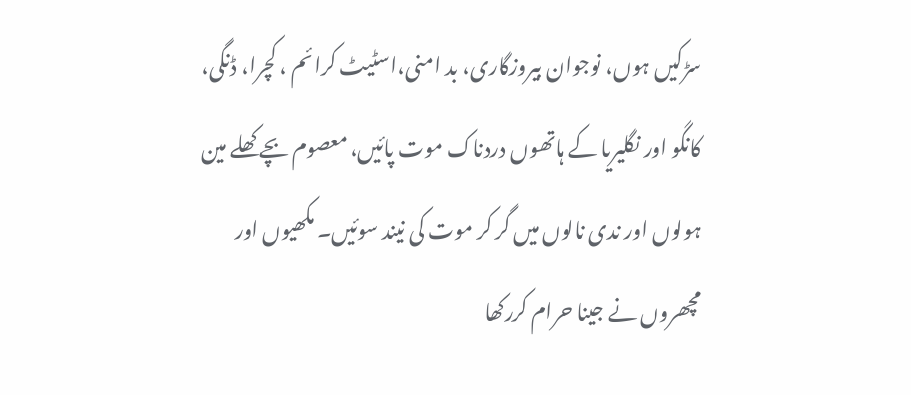سڑکیں ہوں، نوجوان بیروزگاری، بد امنی،اسٹیٹ کرائم ، کچرا، ڈنگی، کانگو اور نگلیریا کے ہاتھوں دردناک موت پائیں، معصوم بچے کھلے مین ہولوں اور ندی نالوں میں گر کر موت کی نیند سوئیں۔ مکھیوں اور مچھروں نے جینا حرام کررکھا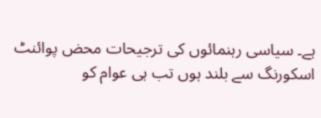ہے۔ سیاسی رہنمائوں کی ترجیحات محض پوائنٹ اسکورنگ سے بلند ہوں تب ہی عوام کو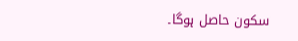سکون حاصل ہوگا۔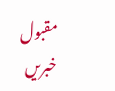مقبول خبریں